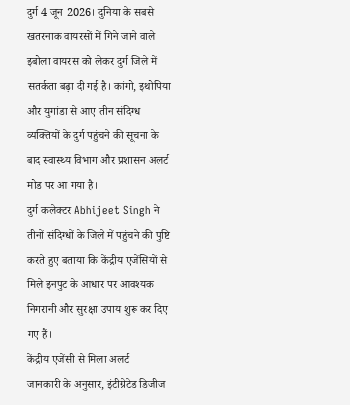दुर्ग 4 जून 2026। दुनिया के सबसे खतरनाक वायरसों में गिने जाने वाले इबोला वायरस को लेकर दुर्ग जिले में सतर्कता बढ़ा दी गई है। कांगो, इथोपिया और युगांडा से आए तीन संदिग्ध व्यक्तियों के दुर्ग पहुंचने की सूचना के बाद स्वास्थ्य विभाग और प्रशासन अलर्ट मोड पर आ गया है।
दुर्ग कलेक्टर Abhijeet Singh ने तीनों संदिग्धों के जिले में पहुंचने की पुष्टि करते हुए बताया कि केंद्रीय एजेंसियों से मिले इनपुट के आधार पर आवश्यक निगरानी और सुरक्षा उपाय शुरू कर दिए गए हैं।
केंद्रीय एजेंसी से मिला अलर्ट
जानकारी के अनुसार, इंटीग्रेटेड डिजीज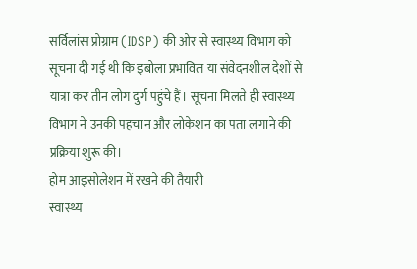सर्विलांस प्रोग्राम (IDSP) की ओर से स्वास्थ्य विभाग को सूचना दी गई थी कि इबोला प्रभावित या संवेदनशील देशों से यात्रा कर तीन लोग दुर्ग पहुंचे हैं। सूचना मिलते ही स्वास्थ्य विभाग ने उनकी पहचान और लोकेशन का पता लगाने की प्रक्रिया शुरू की।
होम आइसोलेशन में रखने की तैयारी
स्वास्थ्य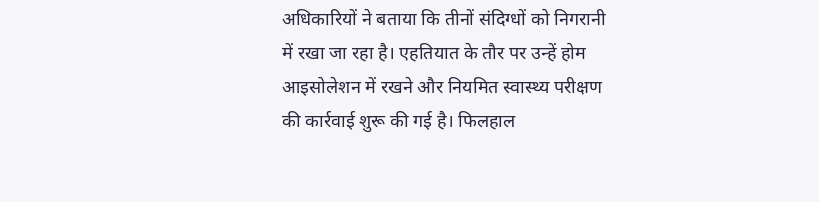अधिकारियों ने बताया कि तीनों संदिग्धों को निगरानी में रखा जा रहा है। एहतियात के तौर पर उन्हें होम आइसोलेशन में रखने और नियमित स्वास्थ्य परीक्षण की कार्रवाई शुरू की गई है। फिलहाल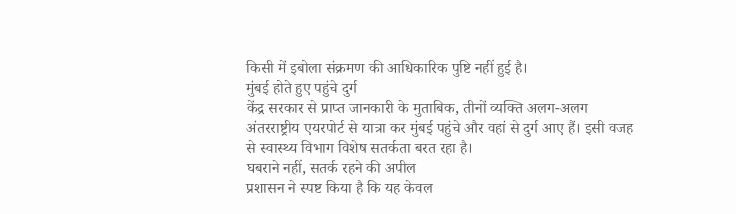किसी में इबोला संक्रमण की आधिकारिक पुष्टि नहीं हुई है।
मुंबई होते हुए पहुंचे दुर्ग
केंद्र सरकार से प्राप्त जानकारी के मुताबिक, तीनों व्यक्ति अलग-अलग अंतरराष्ट्रीय एयरपोर्ट से यात्रा कर मुंबई पहुंचे और वहां से दुर्ग आए हैं। इसी वजह से स्वास्थ्य विभाग विशेष सतर्कता बरत रहा है।
घबराने नहीं, सतर्क रहने की अपील
प्रशासन ने स्पष्ट किया है कि यह केवल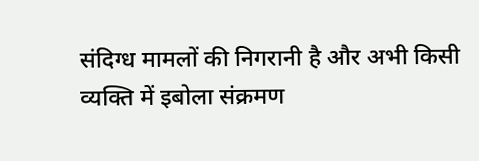संदिग्ध मामलों की निगरानी है और अभी किसी व्यक्ति में इबोला संक्रमण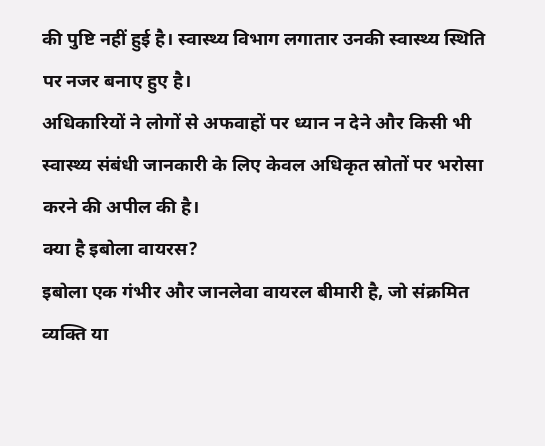की पुष्टि नहीं हुई है। स्वास्थ्य विभाग लगातार उनकी स्वास्थ्य स्थिति पर नजर बनाए हुए है।
अधिकारियों ने लोगों से अफवाहों पर ध्यान न देने और किसी भी स्वास्थ्य संबंधी जानकारी के लिए केवल अधिकृत स्रोतों पर भरोसा करने की अपील की है।
क्या है इबोला वायरस?
इबोला एक गंभीर और जानलेवा वायरल बीमारी है, जो संक्रमित व्यक्ति या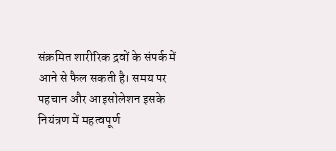संक्रमित शारीरिक द्रवों के संपर्क में आने से फैल सकती है। समय पर पहचान और आइसोलेशन इसके नियंत्रण में महत्वपूर्ण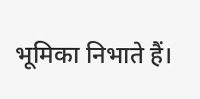भूमिका निभाते हैं।